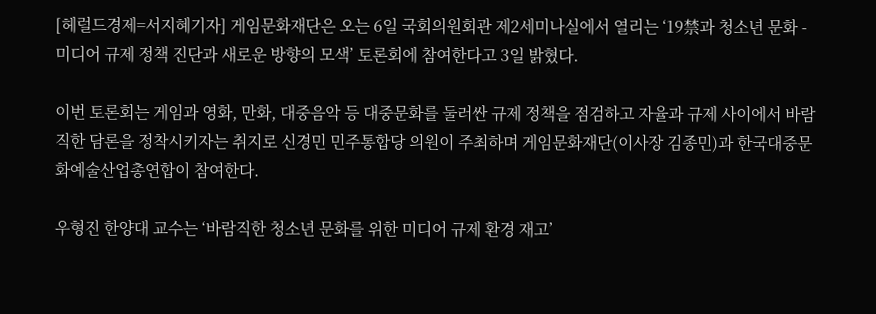[헤럴드경제=서지혜기자] 게임문화재단은 오는 6일 국회의원회관 제2세미나실에서 열리는 ‘19禁과 청소년 문화 - 미디어 규제 정책 진단과 새로운 방향의 모색’ 토론회에 참여한다고 3일 밝혔다.

이번 토론회는 게임과 영화, 만화, 대중음악 등 대중문화를 둘러싼 규제 정책을 점검하고 자율과 규제 사이에서 바람직한 담론을 정착시키자는 취지로 신경민 민주통합당 의원이 주최하며 게임문화재단(이사장 김종민)과 한국대중문화예술산업총연합이 참여한다.

우형진 한양대 교수는 ‘바람직한 청소년 문화를 위한 미디어 규제 환경 재고’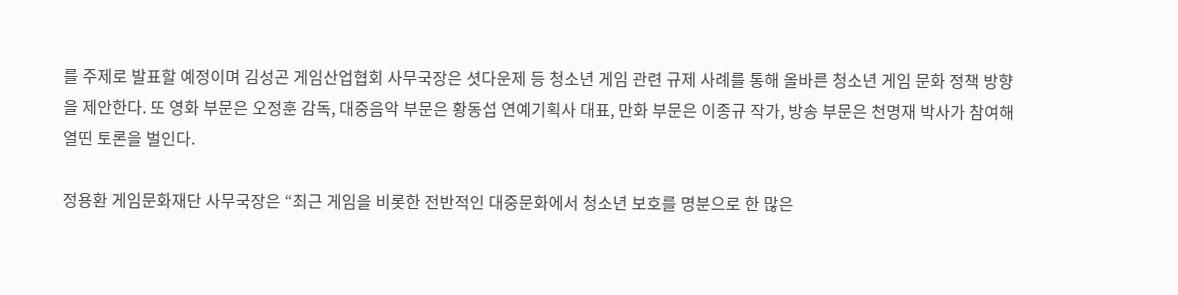를 주제로 발표할 예정이며 김성곤 게임산업협회 사무국장은 셧다운제 등 청소년 게임 관련 규제 사례를 통해 올바른 청소년 게임 문화 정책 방향을 제안한다. 또 영화 부문은 오정훈 감독, 대중음악 부문은 황동섭 연예기획사 대표, 만화 부문은 이종규 작가, 방송 부문은 천명재 박사가 참여해 열띤 토론을 벌인다.

정용환 게임문화재단 사무국장은 “최근 게임을 비롯한 전반적인 대중문화에서 청소년 보호를 명분으로 한 많은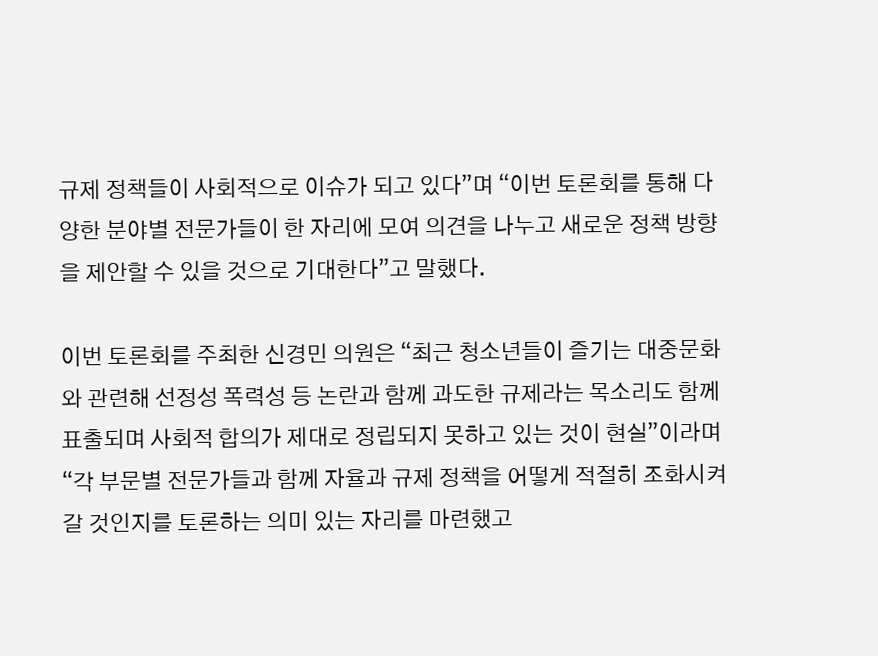규제 정책들이 사회적으로 이슈가 되고 있다”며 “이번 토론회를 통해 다양한 분야별 전문가들이 한 자리에 모여 의견을 나누고 새로운 정책 방향을 제안할 수 있을 것으로 기대한다”고 말했다.

이번 토론회를 주최한 신경민 의원은 “최근 청소년들이 즐기는 대중문화와 관련해 선정성 폭력성 등 논란과 함께 과도한 규제라는 목소리도 함께 표출되며 사회적 합의가 제대로 정립되지 못하고 있는 것이 현실”이라며 “각 부문별 전문가들과 함께 자율과 규제 정책을 어떻게 적절히 조화시켜 갈 것인지를 토론하는 의미 있는 자리를 마련했고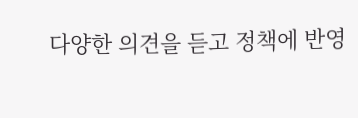다양한 의견을 듣고 정책에 반영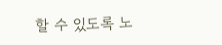할 수 있도록 노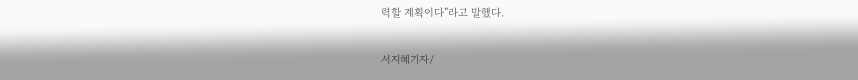력할 계획이다”라고 말했다.

서지혜기자/